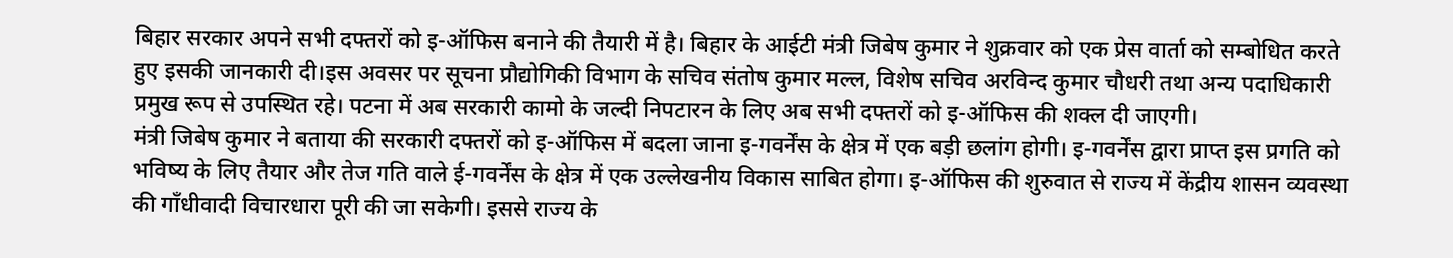बिहार सरकार अपने सभी दफ्तरों को इ-ऑफिस बनाने की तैयारी में है। बिहार के आईटी मंत्री जिबेष कुमार ने शुक्रवार को एक प्रेस वार्ता को सम्बोधित करते हुए इसकी जानकारी दी।इस अवसर पर सूचना प्रौद्योगिकी विभाग के सचिव संतोष कुमार मल्ल, विशेष सचिव अरविन्द कुमार चौधरी तथा अन्य पदाधिकारी प्रमुख रूप से उपस्थित रहे। पटना में अब सरकारी कामो के जल्दी निपटारन के लिए अब सभी दफ्तरों को इ-ऑफिस की शक्ल दी जाएगी।
मंत्री जिबेष कुमार ने बताया की सरकारी दफ्तरों को इ-ऑफिस में बदला जाना इ-गवर्नेंस के क्षेत्र में एक बड़ी छलांग होगी। इ-गवर्नेंस द्वारा प्राप्त इस प्रगति को भविष्य के लिए तैयार और तेज गति वाले ई-गवर्नेंस के क्षेत्र में एक उल्लेखनीय विकास साबित होगा। इ-ऑफिस की शुरुवात से राज्य में केंद्रीय शासन व्यवस्था की गाँधीवादी विचारधारा पूरी की जा सकेगी। इससे राज्य के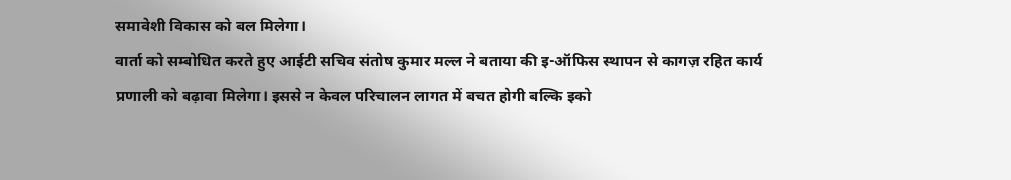समावेशी विकास को बल मिलेगा।
वार्ता को सम्बोधित करते हुए आईटी सचिव संतोष कुमार मल्ल ने बताया की इ-ऑफिस स्थापन से कागज़ रहित कार्य प्रणाली को बढ़ावा मिलेगा। इससे न केवल परिचालन लागत में बचत होगी बल्कि इको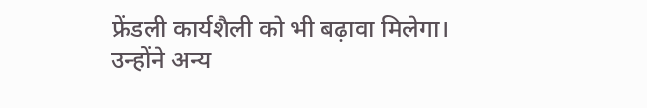फ्रेंडली कार्यशैली को भी बढ़ावा मिलेगा। उन्होंने अन्य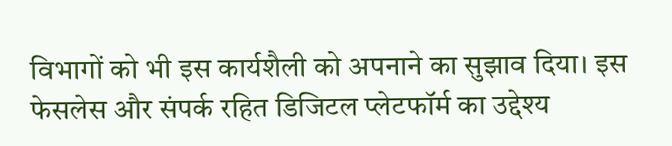विभागों को भी इस कार्यशैली को अपनाने का सुझाव दिया। इस फेसलेस और संपर्क रहित डिजिटल प्लेटफॉर्म का उद्देश्य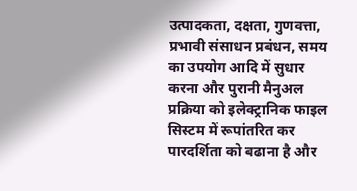उत्पादकता, दक्षता, गुणवत्ता, प्रभावी संसाधन प्रबंधन, समय का उपयोग आदि में सुधार करना और पुरानी मैनुअल प्रक्रिया को इलेक्ट्रानिक फाइल सिस्टम में रूपांतरित कर पारदर्शिता को बढाना है और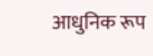आधुनिक रूप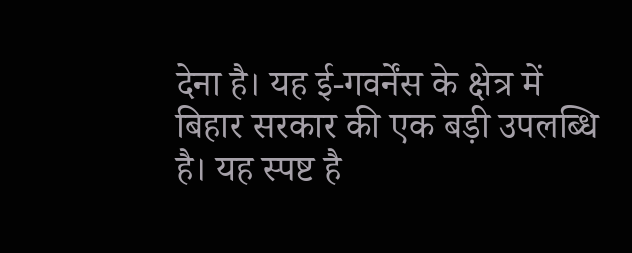देना है। यह ई-गवर्नेंस के क्षेत्र में बिहार सरकार की एक बड़ी उपलब्धि है। यह स्पष्ट है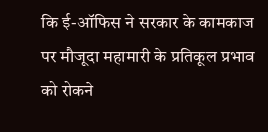कि ई-ऑफिस ने सरकार के कामकाज पर मौजूदा महामारी के प्रतिकूल प्रभाव को रोकने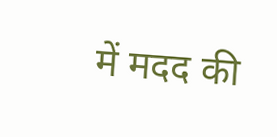में मदद की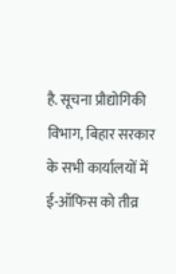है. सूचना प्रौद्योगिकी विभाग, बिहार सरकार के सभी कार्यालयों में ई-ऑफिस को तीव्र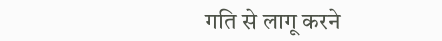गति से लागू करने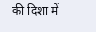की दिशा में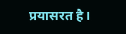प्रयासरत है।